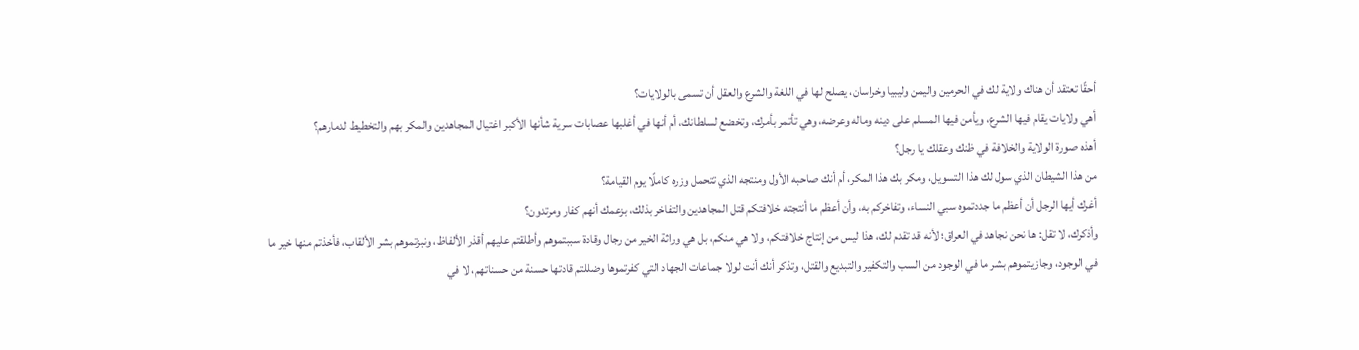أحقًا تعتقد أن هناك ولاية لك في الحرمين واليمن وليبيا وخراسان، يصلح لها في اللغة والشرع والعقل أن تسمى بالولايات؟
أهي ولايات يقام فيها الشرع، ويأمن فيها المسلم على دينه وماله وعرضه، وهي تأتمر بأمرك، وتخضع لسلطانك، أم أنها في أغلبها عصابات سرية شأنها الأكبر اغتيال المجاهدين والمكر بهم والتخطيط لدمارهم؟
أهذه صورة الولاية والخلافة في ظنك وعقلك يا رجل؟
من هذا الشيطان الذي سول لك هذا التسويل، ومكر بك هذا المكر، أم أنك صاحبه الأول ومنتجه الذي تتحمل وزره كاملًا يوم القيامة؟
أغرك أيها الرجل أن أعظم ما جددتموه سبي النساء، وتفاخركم به، وأن أعظم ما أنتجته خلافتكم قتل المجاهدين والتفاخر بذلك، بزعمك أنهم كفار ومرتدون؟
وأذكرك، لا تقل: ها نحن نجاهد في العراق؛ لأنه قد تقدم لك، هذا ليس من إنتاج خلافتكم، ولا هي منكم، بل هي وراثة الخير من رجال وقادة سببتموهم وأطلقتم عليهم أقذر الألفاظ، ونبزتموهم بشر الألقاب، فأخذتم منها خير ما في الوجود، وجازيتموهم بشر ما في الوجود من السب والتكفير والتبديع والقتل، وتذكر أنك أنت لولا جماعات الجهاد التي كفرتموها وضللتم قادتها حسنة من حسناتهم، لا في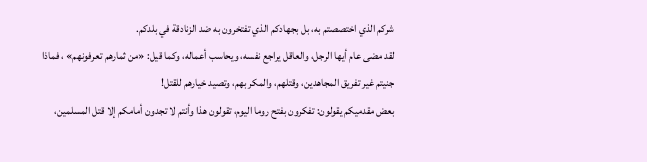شركم الذي اختصصتم به، بل بجهادكم الذي تفتخرون به ضد الزنادقة في بلدكم.
لقد مضى عام أيها الرجل، والعاقل يراجع نفسه، ويحاسب أعماله، وكما قيل: «من ثمارهم تعرفونهم» ، فماذا جنيتم غير تفريق المجاهدين، وقتلهم، والمكر بهم، وتصيد خيارهم للقتل!
بعض مقدميكم يقولون: تفكرون بفتح روما اليوم، تقولون هذا وأنتم لا تجدون أمامكم إلا قتل المسلمين،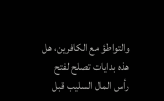والتواطؤ مع الكافرين، هل هذه بدايات تصلح لفتح رأس المال السليب قبل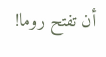أن تفتح روما!